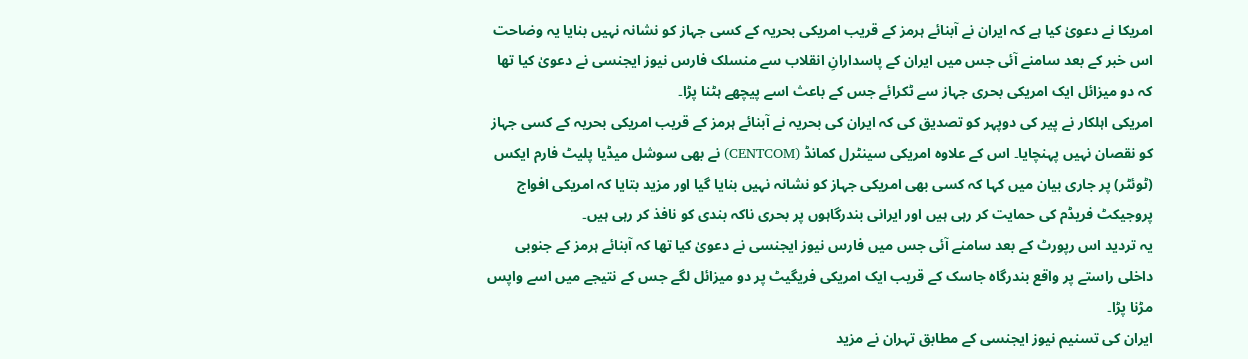امریکا نے دعویٰ کیا ہے کہ ایران نے آبنائے ہرمز کے قریب امریکی بحریہ کے کسی جہاز کو نشانہ نہیں بنایا یہ وضاحت اس خبر کے بعد سامنے آئی جس میں ایران کے پاسدارانِ انقلاب سے منسلک فارس نیوز ایجنسی نے دعویٰ کیا تھا کہ دو میزائل ایک امریکی بحری جہاز سے ٹکرائے جس کے باعث اسے پیچھے ہٹنا پڑا۔
امریکی اہلکار نے پیر کی دوپہر کو تصدیق کی کہ ایران کی بحریہ نے آبنائے ہرمز کے قریب امریکی بحریہ کے کسی جہاز کو نقصان نہیں پہنچایا۔ اس کے علاوہ امریکی سینٹرل کمانڈ (CENTCOM) نے بھی سوشل میڈیا پلیٹ فارم ایکس (ٹوئٹر) پر جاری بیان میں کہا کہ کسی بھی امریکی جہاز کو نشانہ نہیں بنایا گیا اور مزید بتایا کہ امریکی افواج پروجیکٹ فریڈم کی حمایت کر رہی ہیں اور ایرانی بندرگاہوں پر بحری ناکہ بندی کو نافذ کر رہی ہیں۔
یہ تردید اس رپورٹ کے بعد سامنے آئی جس میں فارس نیوز ایجنسی نے دعویٰ کیا تھا کہ آبنائے ہرمز کے جنوبی داخلی راستے پر واقع بندرگاہ جاسک کے قریب ایک امریکی فریگیٹ پر دو میزائل لگے جس کے نتیجے میں اسے واپس مڑنا پڑا۔
ایران کی تسنیم نیوز ایجنسی کے مطابق تہران نے مزید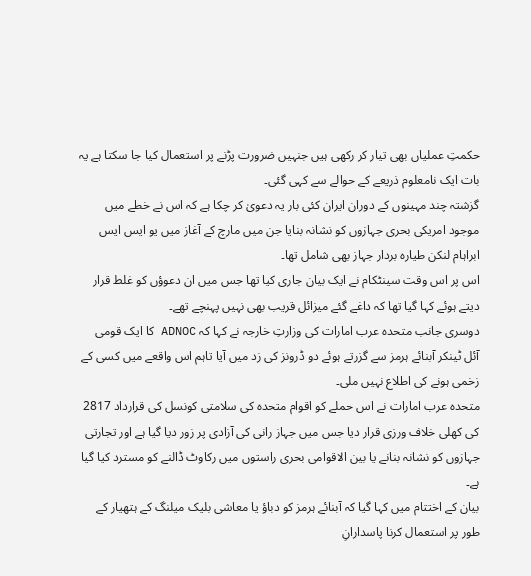حکمتِ عملیاں بھی تیار کر رکھی ہیں جنہیں ضرورت پڑنے پر استعمال کیا جا سکتا ہے یہ بات ایک نامعلوم ذریعے کے حوالے سے کہی گئی۔
گزشتہ چند مہینوں کے دوران ایران کئی بار یہ دعویٰ کر چکا ہے کہ اس نے خطے میں موجود امریکی بحری جہازوں کو نشانہ بنایا جن میں مارچ کے آغاز میں یو ایس ایس ابراہام لنکن طیارہ بردار جہاز بھی شامل تھا۔
اس پر اس وقت سینٹکام نے ایک بیان جاری کیا تھا جس میں ان دعوؤں کو غلط قرار دیتے ہوئے کہا گیا تھا کہ داغے گئے میزائل قریب بھی نہیں پہنچے تھے۔
دوسری جانب متحدہ عرب امارات کی وزارتِ خارجہ نے کہا کہ ADNOC کا ایک قومی آئل ٹینکر آبنائے ہرمز سے گزرتے ہوئے دو ڈرونز کی زد میں آیا تاہم اس واقعے میں کسی کے زخمی ہونے کی اطلاع نہیں ملی۔
متحدہ عرب امارات نے اس حملے کو اقوام متحدہ کی سلامتی کونسل کی قرارداد 2817 کی کھلی خلاف ورزی قرار دیا جس میں جہاز رانی کی آزادی پر زور دیا گیا ہے اور تجارتی جہازوں کو نشانہ بنانے یا بین الاقوامی بحری راستوں میں رکاوٹ ڈالنے کو مسترد کیا گیا ہے۔
بیان کے اختتام میں کہا گیا کہ آبنائے ہرمز کو دباؤ یا معاشی بلیک میلنگ کے ہتھیار کے طور پر استعمال کرنا پاسدارانِ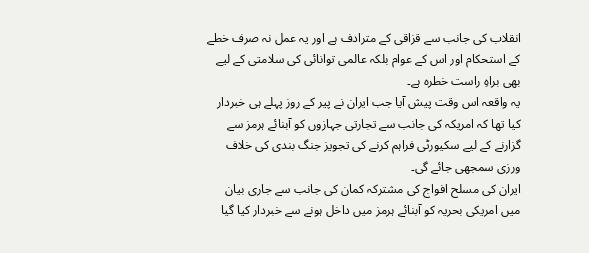انقلاب کی جانب سے قزاقی کے مترادف ہے اور یہ عمل نہ صرف خطے کے استحکام اور اس کے عوام بلکہ عالمی توانائی کی سلامتی کے لیے بھی براہِ راست خطرہ ہے۔
یہ واقعہ اس وقت پیش آیا جب ایران نے پیر کے روز پہلے ہی خبردار کیا تھا کہ امریکہ کی جانب سے تجارتی جہازوں کو آبنائے ہرمز سے گزارنے کے لیے سکیورٹی فراہم کرنے کی تجویز جنگ بندی کی خلاف ورزی سمجھی جائے گی۔
ایران کی مسلح افواج کی مشترکہ کمان کی جانب سے جاری بیان میں امریکی بحریہ کو آبنائے ہرمز میں داخل ہونے سے خبردار کیا گیا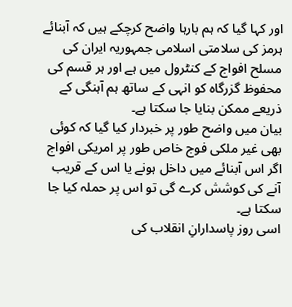اور کہا گیا کہ ہم بارہا واضح کرچکے ہیں کہ آبنائے ہرمز کی سلامتی اسلامی جمہوریہ ایران کی مسلح افواج کے کنٹرول میں ہے اور ہر قسم کی محفوظ گزرگاہ کو انہی کے ساتھ ہم آہنگی کے ذریعے ممکن بنایا جا سکتا ہے۔
بیان میں واضح طور پر خبردار کیا گیا کہ کوئی بھی غیر ملکی فوج خاص طور پر امریکی افواج اگر اس آبنائے میں داخل ہونے یا اس کے قریب آنے کی کوشش کرے گی تو اس پر حملہ کیا جا سکتا ہے۔
اسی روز پاسدارانِ انقلاب کی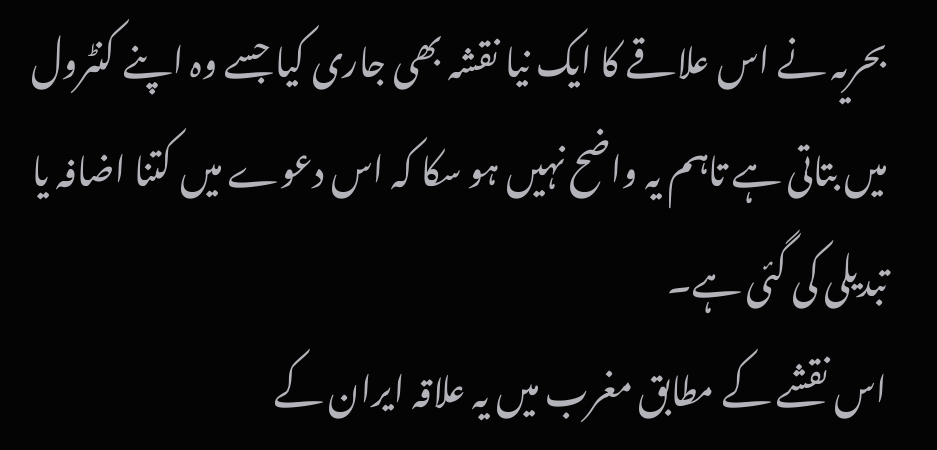بحریہ نے اس علاقے کا ایک نیا نقشہ بھی جاری کیا جسے وہ اپنے کنٹرول میں بتاتی ہے تاہم یہ واضح نہیں ہو سکا کہ اس دعوے میں کتنا اضافہ یا تبدیلی کی گئی ہے۔
اس نقشے کے مطابق مغرب میں یہ علاقہ ایران کے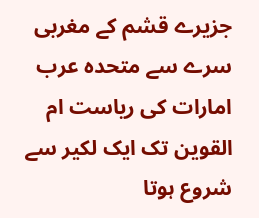جزیرے قشم کے مغربی سرے سے متحدہ عرب امارات کی ریاست ام القوین تک ایک لکیر سے شروع ہوتا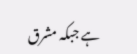ہے جبکہ مشرق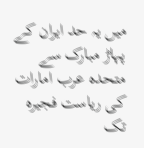میں یہ حد ایران کے پہاڑ مبارک سے متحدہ عرب امارات کی ریاست فجیرہ تک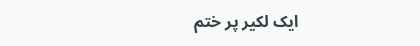ایک لکیر پر ختم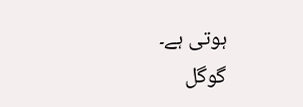ہوتی ہے۔
گوگل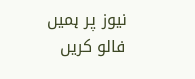نیوز پر ہمیں فالو کریں